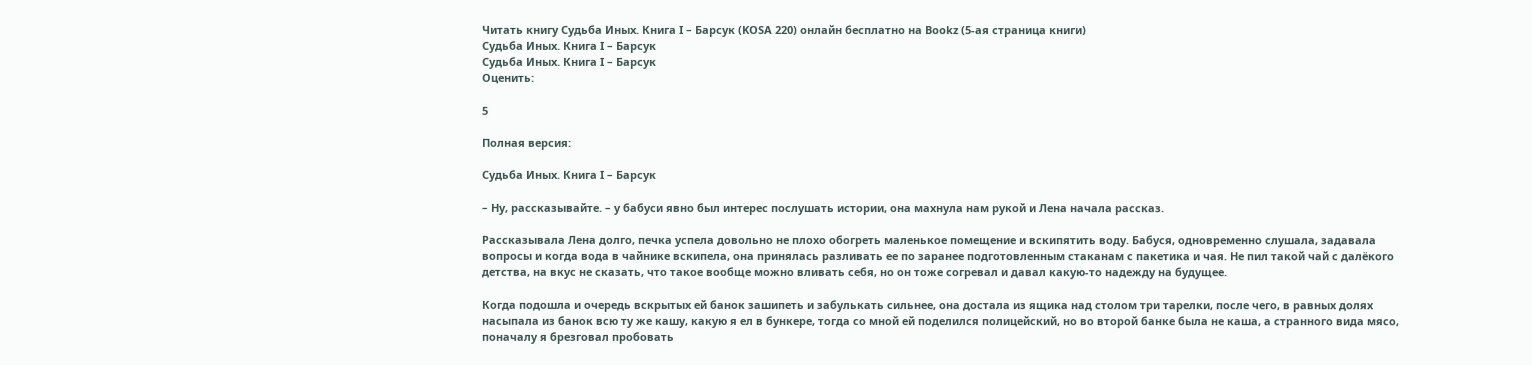Читать книгу Судьба Иных. Книга I – Барсук (KOSA 220) онлайн бесплатно на Bookz (5-ая страница книги)
Судьба Иных. Книга I – Барсук
Судьба Иных. Книга I – Барсук
Оценить:

5

Полная версия:

Судьба Иных. Книга I – Барсук

– Ну, рассказывайте. – у бабуси явно был интерес послушать истории, она махнула нам рукой и Лена начала рассказ.

Рассказывала Лена долго, печка успела довольно не плохо обогреть маленькое помещение и вскипятить воду. Бабуся, одновременно слушала, задавала вопросы и когда вода в чайнике вскипела, она принялась разливать ее по заранее подготовленным стаканам с пакетика и чая. Не пил такой чай с далёкого детства, на вкус не сказать, что такое вообще можно вливать себя, но он тоже согревал и давал какую-то надежду на будущее.

Когда подошла и очередь вскрытых ей банок зашипеть и забулькать сильнее, она достала из ящика над столом три тарелки, после чего, в равных долях насыпала из банок всю ту же кашу, какую я ел в бункере, тогда со мной ей поделился полицейский, но во второй банке была не каша, а странного вида мясо, поначалу я брезговал пробовать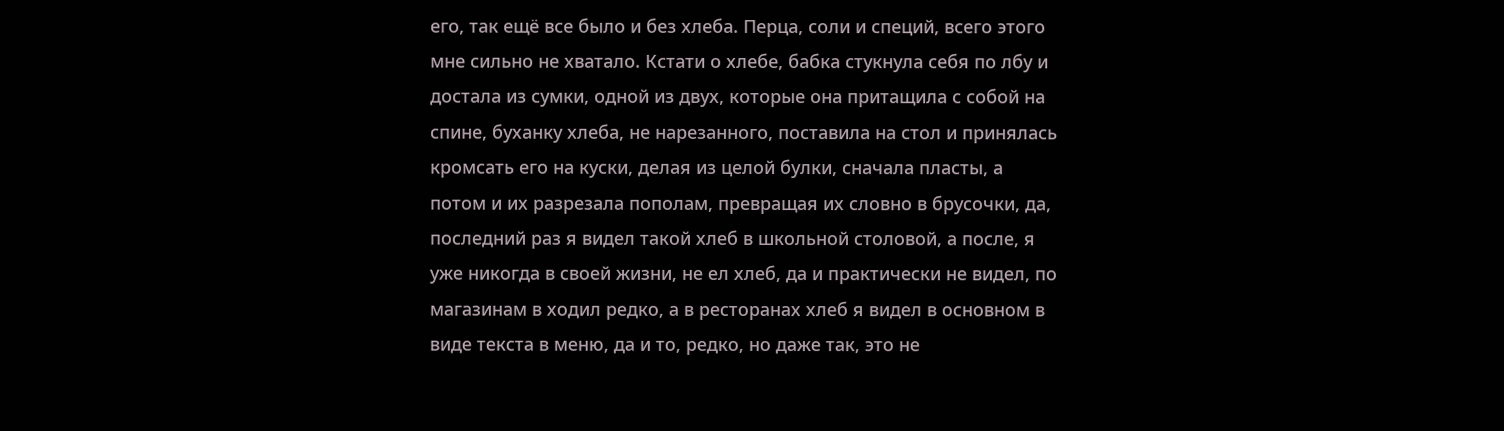его, так ещё все было и без хлеба. Перца, соли и специй, всего этого мне сильно не хватало. Кстати о хлебе, бабка стукнула себя по лбу и достала из сумки, одной из двух, которые она притащила с собой на спине, буханку хлеба, не нарезанного, поставила на стол и принялась кромсать его на куски, делая из целой булки, сначала пласты, а потом и их разрезала пополам, превращая их словно в брусочки, да, последний раз я видел такой хлеб в школьной столовой, а после, я уже никогда в своей жизни, не ел хлеб, да и практически не видел, по магазинам в ходил редко, а в ресторанах хлеб я видел в основном в виде текста в меню, да и то, редко, но даже так, это не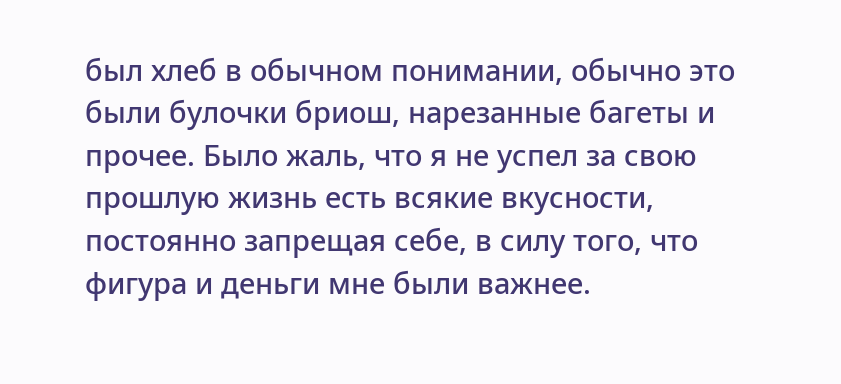был хлеб в обычном понимании, обычно это были булочки бриош, нарезанные багеты и прочее. Было жаль, что я не успел за свою прошлую жизнь есть всякие вкусности, постоянно запрещая себе, в силу того, что фигура и деньги мне были важнее.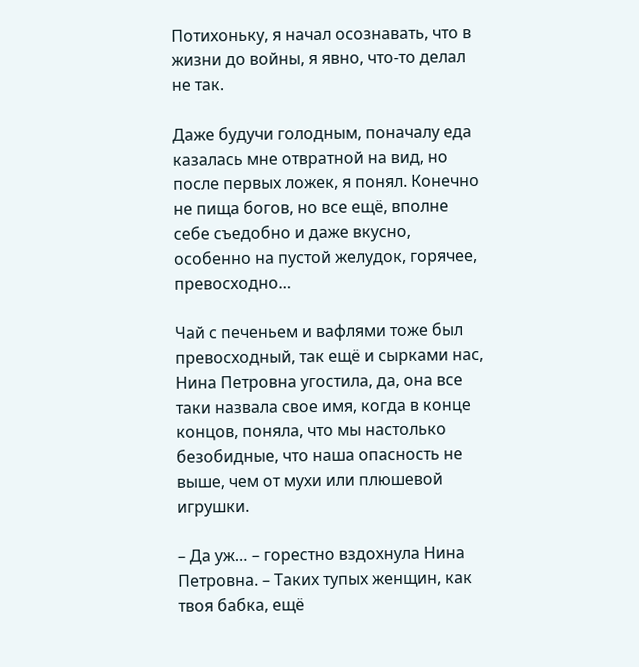Потихоньку, я начал осознавать, что в жизни до войны, я явно, что-то делал не так.

Даже будучи голодным, поначалу еда казалась мне отвратной на вид, но после первых ложек, я понял. Конечно не пища богов, но все ещё, вполне себе съедобно и даже вкусно, особенно на пустой желудок, горячее, превосходно…

Чай с печеньем и вафлями тоже был превосходный, так ещё и сырками нас, Нина Петровна угостила, да, она все таки назвала свое имя, когда в конце концов, поняла, что мы настолько безобидные, что наша опасность не выше, чем от мухи или плюшевой игрушки.

– Да уж… – горестно вздохнула Нина Петровна. – Таких тупых женщин, как твоя бабка, ещё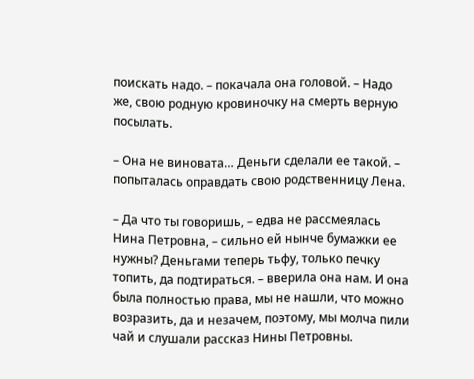поискать надо. – покачала она головой. – Надо же, свою родную кровиночку на смерть верную посылать.

– Она не виновата… Деньги сделали ее такой. – попыталась оправдать свою родственницу Лена.

– Да что ты говоришь, – едва не рассмеялась Нина Петровна, – сильно ей нынче бумажки ее нужны? Деньгами теперь тьфу, только печку топить, да подтираться. – вверила она нам. И она была полностью права, мы не нашли, что можно возразить, да и незачем, поэтому, мы молча пили чай и слушали рассказ Нины Петровны.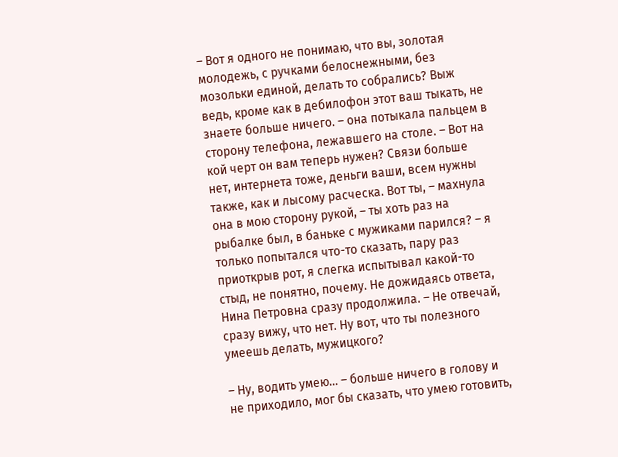– Вот я одного не понимаю, что вы, золотая молодежь, с ручками белоснежными, без мозольки единой, делать то собрались? Выж ведь, кроме как в дебилофон этот ваш тыкать, не знаете больше ничего. – она потыкала пальцем в сторону телефона, лежавшего на столе. – Вот на кой черт он вам теперь нужен? Связи больше нет, интернета тоже, деньги ваши, всем нужны также, как и лысому расческа. Вот ты, – махнула она в мою сторону рукой, – ты хоть раз на рыбалке был, в баньке с мужиками парился? – я только попытался что-то сказать, пару раз приоткрыв рот, я слегка испытывал какой-то стыд, не понятно, почему. Не дожидаясь ответа, Нина Петровна сразу продолжила. – Не отвечай, сразу вижу, что нет. Ну вот, что ты полезного умеешь делать, мужицкого?

– Ну, водить умею… – больше ничего в голову и не приходило, мог бы сказать, что умею готовить,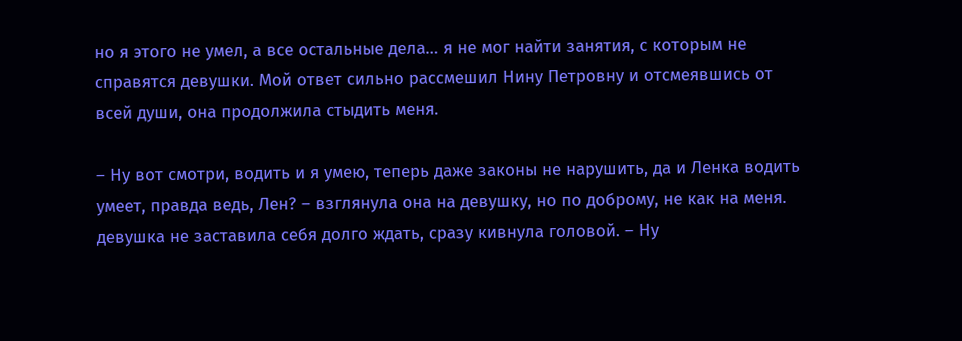но я этого не умел, а все остальные дела… я не мог найти занятия, с которым не справятся девушки. Мой ответ сильно рассмешил Нину Петровну и отсмеявшись от всей души, она продолжила стыдить меня.

– Ну вот смотри, водить и я умею, теперь даже законы не нарушить, да и Ленка водить умеет, правда ведь, Лен? – взглянула она на девушку, но по доброму, не как на меня. девушка не заставила себя долго ждать, сразу кивнула головой. – Ну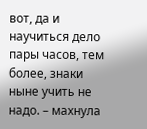вот, да и научиться дело пары часов, тем более, знаки ныне учить не надо. – махнула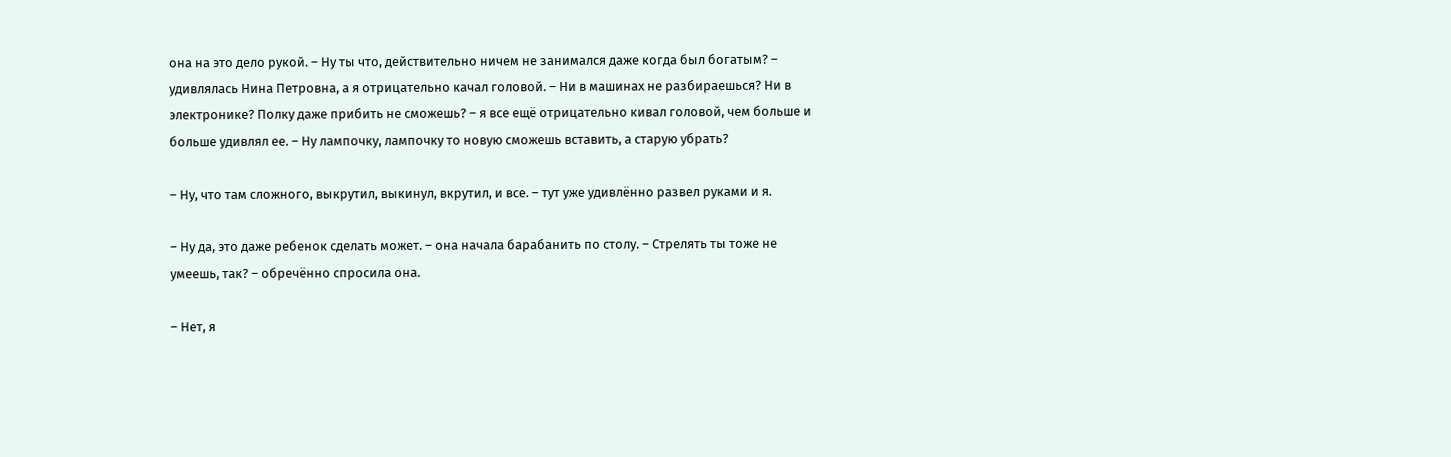она на это дело рукой. – Ну ты что, действительно ничем не занимался даже когда был богатым? – удивлялась Нина Петровна, а я отрицательно качал головой. – Ни в машинах не разбираешься? Ни в электронике? Полку даже прибить не сможешь? – я все ещё отрицательно кивал головой, чем больше и больше удивлял ее. – Ну лампочку, лампочку то новую сможешь вставить, а старую убрать?

– Ну, что там сложного, выкрутил, выкинул, вкрутил, и все. – тут уже удивлённо развел руками и я.

– Ну да, это даже ребенок сделать может. – она начала барабанить по столу. – Стрелять ты тоже не умеешь, так? – обречённо спросила она.

– Нет, я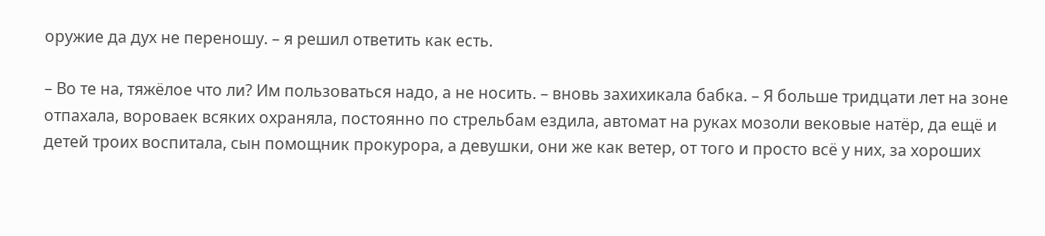оружие да дух не переношу. – я решил ответить как есть.

– Во те на, тяжёлое что ли? Им пользоваться надо, а не носить. – вновь захихикала бабка. – Я больше тридцати лет на зоне отпахала, вороваек всяких охраняла, постоянно по стрельбам ездила, автомат на руках мозоли вековые натёр, да ещё и детей троих воспитала, сын помощник прокурора, а девушки, они же как ветер, от того и просто всё у них, за хороших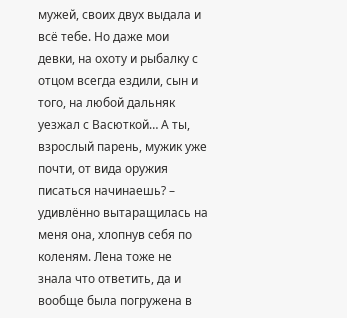мужей, своих двух выдала и всё тебе. Но даже мои девки, на охоту и рыбалку с отцом всегда ездили, сын и того, на любой дальняк уезжал с Васюткой… А ты, взрослый парень, мужик уже почти, от вида оружия писаться начинаешь? – удивлённо вытаращилась на меня она, хлопнув себя по коленям. Лена тоже не знала что ответить, да и вообще была погружена в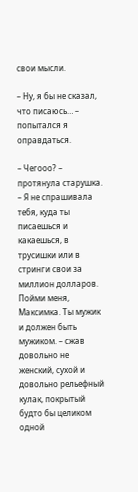свои мысли.

– Ну, я бы не сказал, что писаюсь… – попытался я оправдаться.

– Чегооо? – протянула старушка. – Я не спрашивала тебя, куда ты писаешься и какаешься, в трусишки или в стринги свои за миллион долларов. Пойми меня, Максимка. Ты мужик и должен быть мужиком. – сжав довольно не женский, сухой и довольно рельефный кулак, покрытый будто бы целиком одной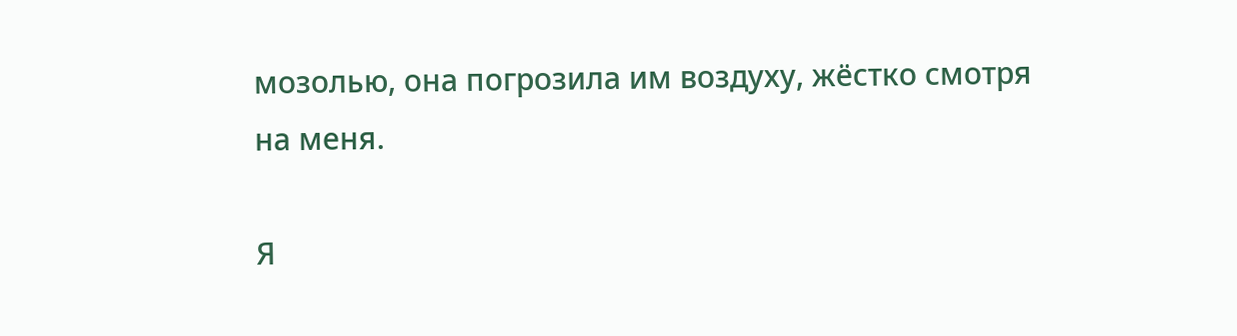мозолью, она погрозила им воздуху, жёстко смотря на меня.

Я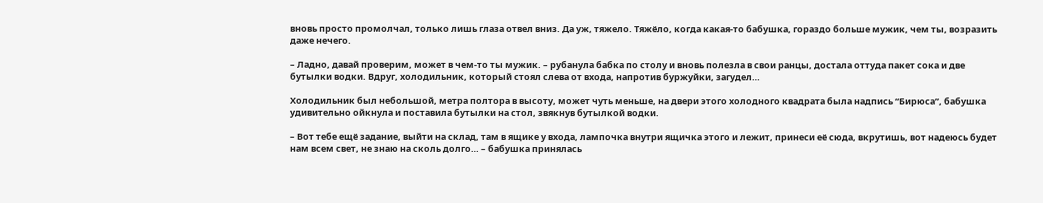вновь просто промолчал, только лишь глаза отвел вниз. Да уж, тяжело. Тяжёло, когда какая-то бабушка, гораздо больше мужик, чем ты, возразить даже нечего.

– Ладно, давай проверим, может в чем-то ты мужик. – рубанула бабка по столу и вновь полезла в свои ранцы, достала оттуда пакет сока и две бутылки водки. Вдруг, холодильник, который стоял слева от входа, напротив буржуйки, загудел…

Холодильник был небольшой, метра полтора в высоту, может чуть меньше, на двери этого холодного квадрата была надпись “Бирюса”, бабушка удивительно ойкнула и поставила бутылки на стол, звякнув бутылкой водки.

– Вот тебе ещё задание, выйти на склад, там в ящике у входа, лампочка внутри ящичка этого и лежит, принеси её сюда, вкрутишь, вот надеюсь будет нам всем свет, не знаю на сколь долго… – бабушка принялась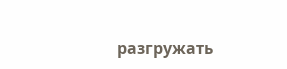разгружать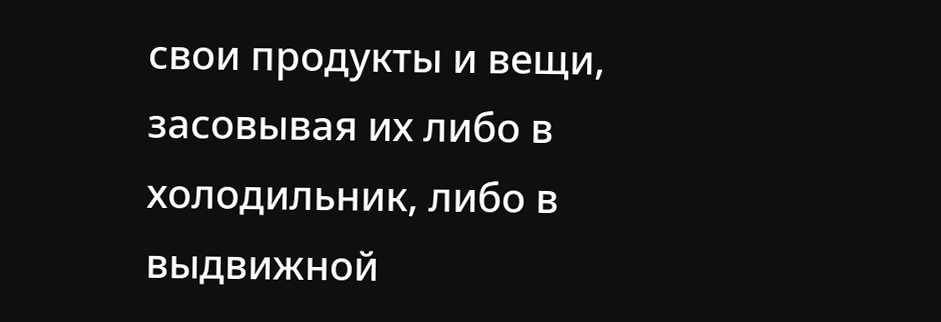свои продукты и вещи, засовывая их либо в холодильник, либо в выдвижной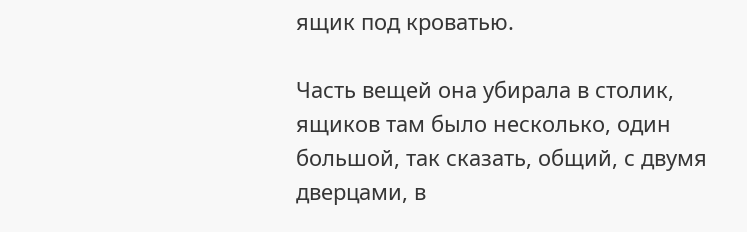ящик под кроватью.

Часть вещей она убирала в столик, ящиков там было несколько, один большой, так сказать, общий, с двумя дверцами, в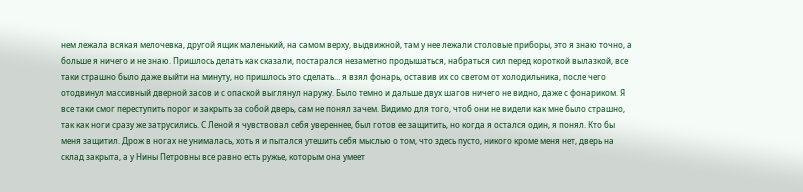нем лежала всякая мелочевка, другой ящик маленький, на самом верху, выдвижной, там у нее лежали столовые приборы, это я знаю точно, а больше я ничего и не знаю. Пришлось делать как сказали, постарался незаметно продышаться, набраться сил перед короткой вылазкой, все таки страшно было даже выйти на минуту, но пришлось это сделать… я взял фонарь, оставив их со светом от холодильника, после чего отодвинул массивный дверной засов и с опаской выглянул наружу. Было темно и дальше двух шагов ничего не видно, даже с фонариком. Я все таки смог переступить порог и закрыть за собой дверь, сам не понял зачем. Видимо для того, чтоб они не видели как мне было страшно, так как ноги сразу же затрусились. С Леной я чувствовал себя увереннее, был готов ее защитить, но когда я остался один, я понял. Кто бы меня защитил. Дрож в ногах не унималась, хоть я и пытался утешить себя мыслью о том, что здесь пусто, никого кроме меня нет, дверь на склад закрыта, а у Нины Петровны все равно есть ружье, которым она умеет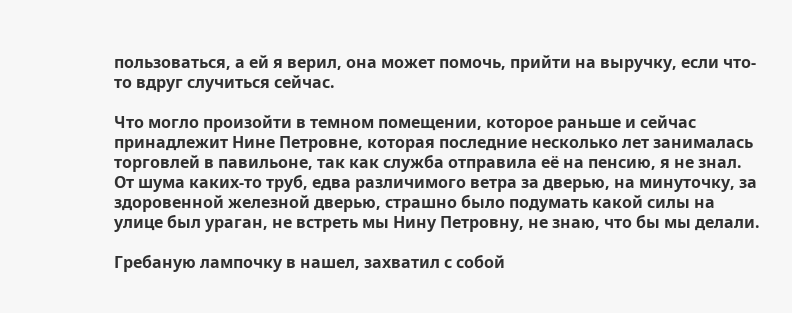пользоваться, а ей я верил, она может помочь, прийти на выручку, если что-то вдруг случиться сейчас.

Что могло произойти в темном помещении, которое раньше и сейчас принадлежит Нине Петровне, которая последние несколько лет занималась торговлей в павильоне, так как служба отправила её на пенсию, я не знал. От шума каких-то труб, едва различимого ветра за дверью, на минуточку, за здоровенной железной дверью, страшно было подумать какой силы на улице был ураган, не встреть мы Нину Петровну, не знаю, что бы мы делали.

Гребаную лампочку в нашел, захватил с собой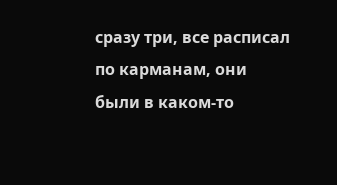сразу три, все расписал по карманам, они были в каком-то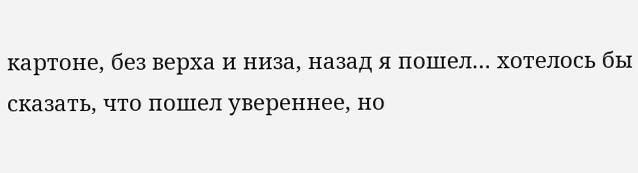картоне, без верха и низа, назад я пошел… хотелось бы сказать, что пошел увереннее, но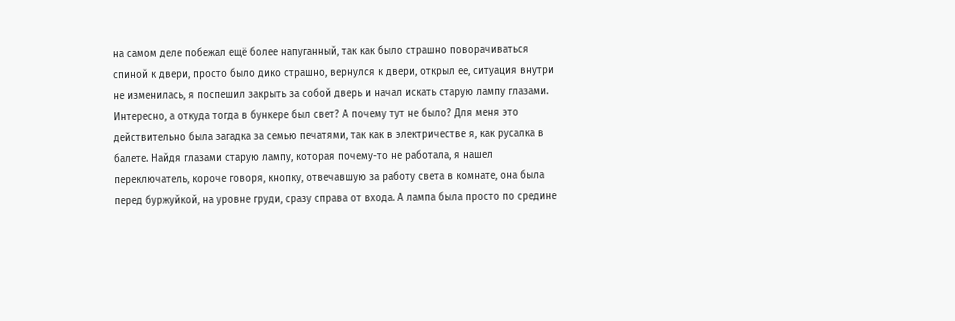на самом деле побежал ещё более напуганный, так как было страшно поворачиваться спиной к двери, просто было дико страшно, вернулся к двери, открыл ее, ситуация внутри не изменилась, я поспешил закрыть за собой дверь и начал искать старую лампу глазами. Интересно, а откуда тогда в бункере был свет? А почему тут не было? Для меня это действительно была загадка за семью печатями, так как в электричестве я, как русалка в балете. Найдя глазами старую лампу, которая почему-то не работала, я нашел переключатель, короче говоря, кнопку, отвечавшую за работу света в комнате, она была перед буржуйкой, на уровне груди, сразу справа от входа. А лампа была просто по средине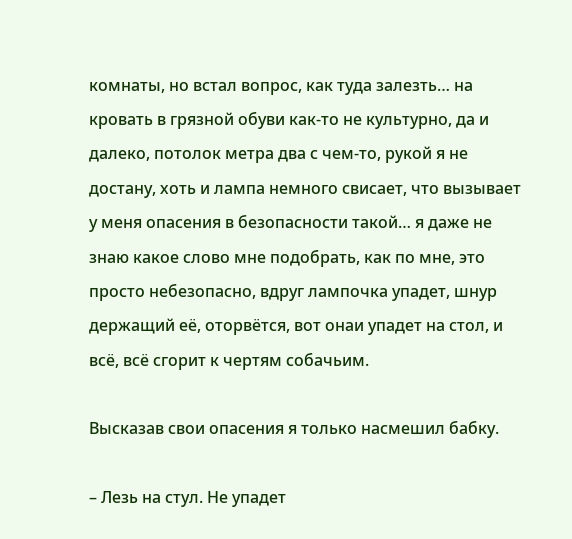комнаты, но встал вопрос, как туда залезть… на кровать в грязной обуви как-то не культурно, да и далеко, потолок метра два с чем-то, рукой я не достану, хоть и лампа немного свисает, что вызывает у меня опасения в безопасности такой… я даже не знаю какое слово мне подобрать, как по мне, это просто небезопасно, вдруг лампочка упадет, шнур держащий её, оторвётся, вот онаи упадет на стол, и всё, всё сгорит к чертям собачьим.

Высказав свои опасения я только насмешил бабку.

– Лезь на стул. Не упадет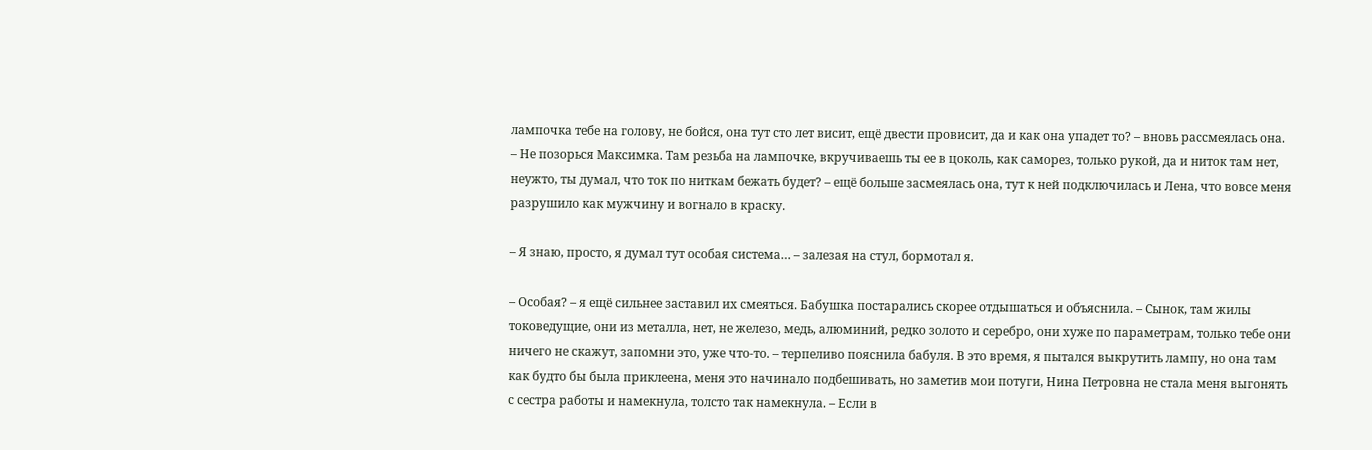лампочка тебе на голову, не бойся, она тут сто лет висит, ещё двести провисит, да и как она упадет то? – вновь рассмеялась она. – Не позорься Максимка. Там резьба на лампочке, вкручиваешь ты ее в цоколь, как саморез, только рукой, да и ниток там нет, неужто, ты думал, что ток по ниткам бежать будет? – ещё больше засмеялась она, тут к ней подключилась и Лена, что вовсе меня разрушило как мужчину и вогнало в краску.

– Я знаю, просто, я думал тут особая система… – залезая на стул, бормотал я.

– Особая? – я ещё сильнее заставил их смеяться. Бабушка постарались скорее отдышаться и объяснила. – Сынок, там жилы токоведущие, они из металла, нет, не железо, медь, алюминий, редко золото и серебро, они хуже по параметрам, только тебе они ничего не скажут, запомни это, уже что-то. – терпеливо пояснила бабуля. В это время, я пытался выкрутить лампу, но она там как будто бы была приклеена, меня это начинало подбешивать, но заметив мои потуги, Нина Петровна не стала меня выгонять с сестра работы и намекнула, толсто так намекнула. – Если в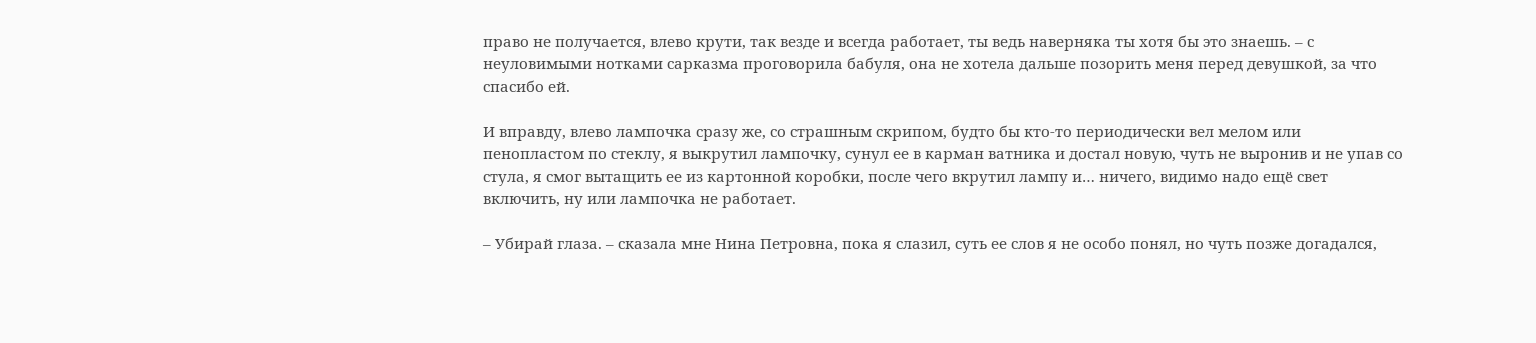право не получается, влево крути, так везде и всегда работает, ты ведь наверняка ты хотя бы это знаешь. – с неуловимыми нотками сарказма проговорила бабуля, она не хотела дальше позорить меня перед девушкой, за что спасибо ей.

И вправду, влево лампочка сразу же, со страшным скрипом, будто бы кто-то периодически вел мелом или пенопластом по стеклу, я выкрутил лампочку, сунул ее в карман ватника и достал новую, чуть не выронив и не упав со стула, я смог вытащить ее из картонной коробки, после чего вкрутил лампу и… ничего, видимо надо ещё свет включить, ну или лампочка не работает.

– Убирай глаза. – сказала мне Нина Петровна, пока я слазил, суть ее слов я не особо понял, но чуть позже догадался,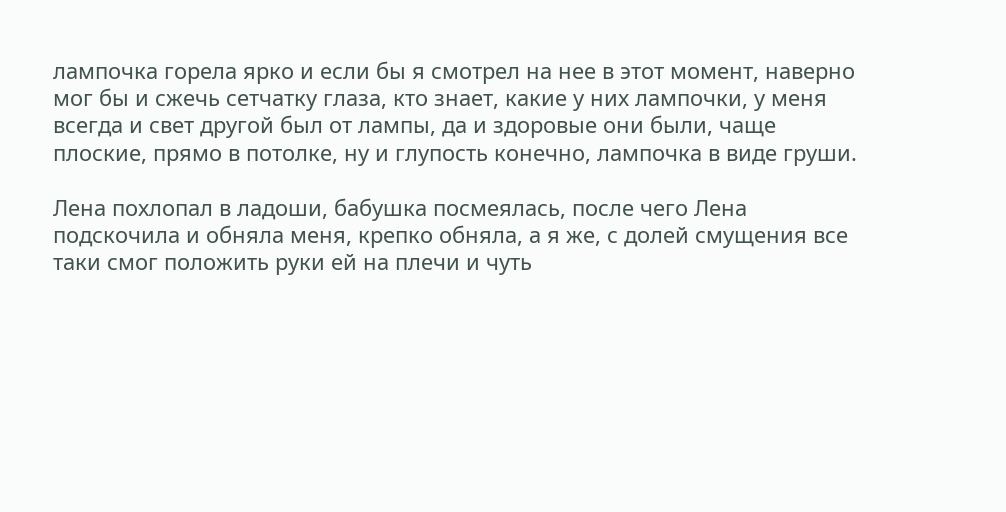лампочка горела ярко и если бы я смотрел на нее в этот момент, наверно мог бы и сжечь сетчатку глаза, кто знает, какие у них лампочки, у меня всегда и свет другой был от лампы, да и здоровые они были, чаще плоские, прямо в потолке, ну и глупость конечно, лампочка в виде груши.

Лена похлопал в ладоши, бабушка посмеялась, после чего Лена подскочила и обняла меня, крепко обняла, а я же, с долей смущения все таки смог положить руки ей на плечи и чуть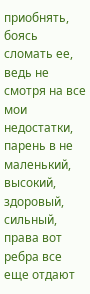приобнять, боясь сломать ее, ведь не смотря на все мои недостатки, парень в не маленький, высокий, здоровый, сильный, права вот ребра все еще отдают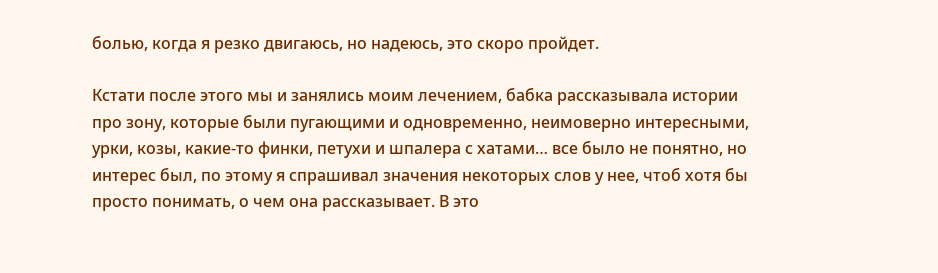болью, когда я резко двигаюсь, но надеюсь, это скоро пройдет.

Кстати после этого мы и занялись моим лечением, бабка рассказывала истории про зону, которые были пугающими и одновременно, неимоверно интересными, урки, козы, какие-то финки, петухи и шпалера с хатами… все было не понятно, но интерес был, по этому я спрашивал значения некоторых слов у нее, чтоб хотя бы просто понимать, о чем она рассказывает. В это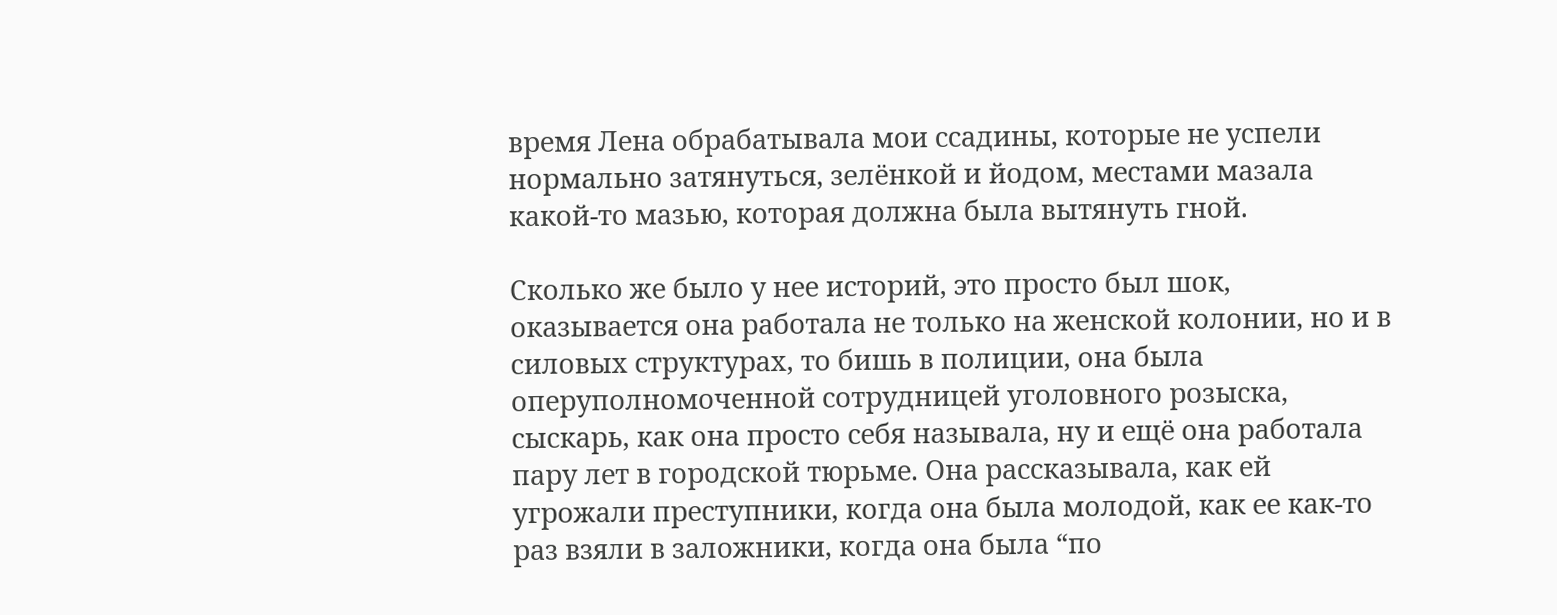время Лена обрабатывала мои ссадины, которые не успели нормально затянуться, зелёнкой и йодом, местами мазала какой-то мазью, которая должна была вытянуть гной.

Сколько же было у нее историй, это просто был шок, оказывается она работала не только на женской колонии, но и в силовых структурах, то бишь в полиции, она была оперуполномоченной сотрудницей уголовного розыска, сыскарь, как она просто себя называла, ну и ещё она работала пару лет в городской тюрьме. Она рассказывала, как ей угрожали преступники, когда она была молодой, как ее как-то раз взяли в заложники, когда она была “по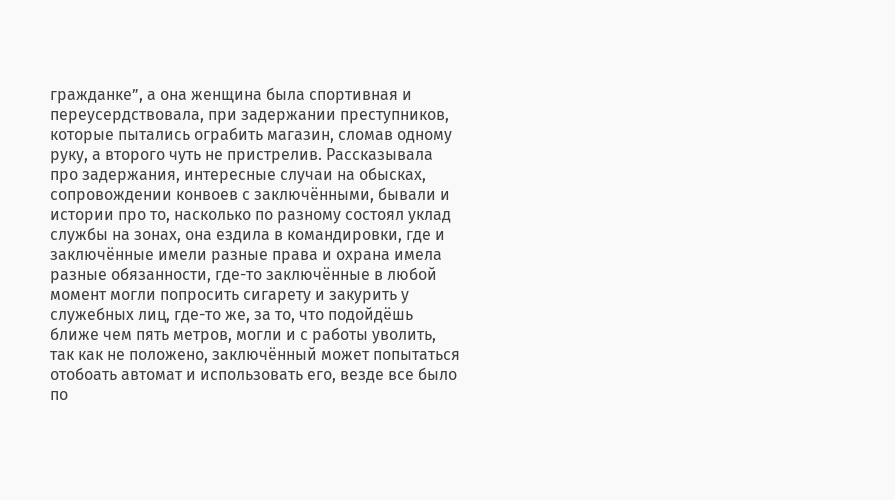гражданке”, а она женщина была спортивная и переусердствовала, при задержании преступников, которые пытались ограбить магазин, сломав одному руку, а второго чуть не пристрелив. Рассказывала про задержания, интересные случаи на обысках, сопровождении конвоев с заключёнными, бывали и истории про то, насколько по разному состоял уклад службы на зонах, она ездила в командировки, где и заключённые имели разные права и охрана имела разные обязанности, где-то заключённые в любой момент могли попросить сигарету и закурить у служебных лиц, где-то же, за то, что подойдёшь ближе чем пять метров, могли и с работы уволить, так как не положено, заключённый может попытаться отобоать автомат и использовать его, везде все было по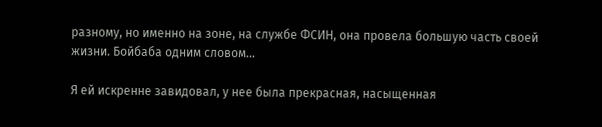разному, но именно на зоне, на службе ФСИН, она провела большую часть своей жизни. Бойбаба одним словом…

Я ей искренне завидовал, у нее была прекрасная, насыщенная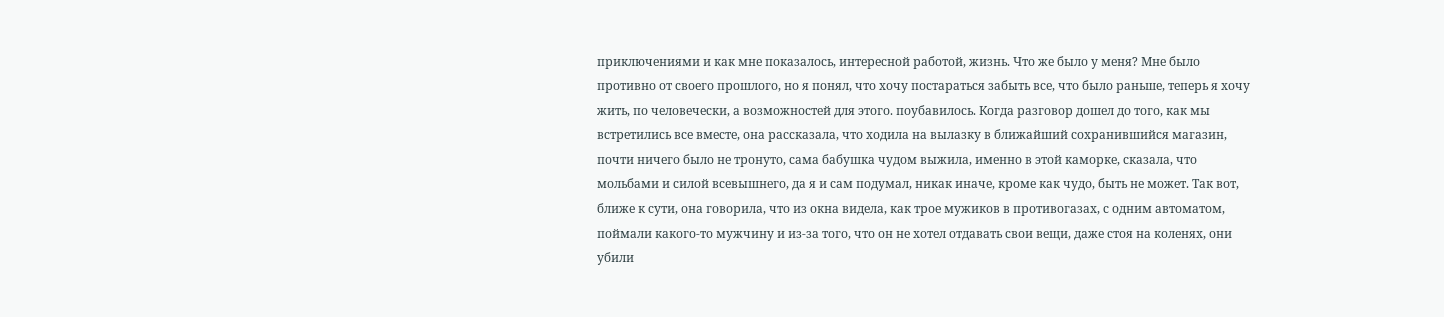приключениями и как мне показалось, интересной работой, жизнь. Что же было у меня? Мне было противно от своего прошлого, но я понял, что хочу постараться забыть все, что было раньше, теперь я хочу жить, по человечески, а возможностей для этого. поубавилось. Когда разговор дошел до того, как мы встретились все вместе, она рассказала, что ходила на вылазку в ближайший сохранившийся магазин, почти ничего было не тронуто, сама бабушка чудом выжила, именно в этой каморке, сказала, что мольбами и силой всевышнего, да я и сам подумал, никак иначе, кроме как чудо, быть не может. Так вот, ближе к сути, она говорила, что из окна видела, как трое мужиков в противогазах, с одним автоматом, поймали какого-то мужчину и из-за того, что он не хотел отдавать свои вещи, даже стоя на коленях, они убили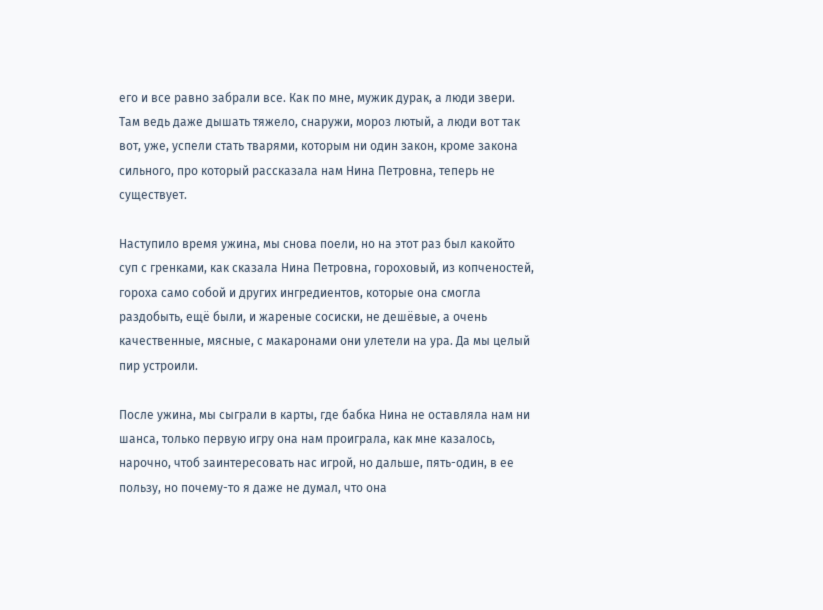его и все равно забрали все. Как по мне, мужик дурак, а люди звери. Там ведь даже дышать тяжело, снаружи, мороз лютый, а люди вот так вот, уже, успели стать тварями, которым ни один закон, кроме закона сильного, про который рассказала нам Нина Петровна, теперь не существует.

Наступило время ужина, мы снова поели, но на этот раз был какойто суп с гренками, как сказала Нина Петровна, гороховый, из копченостей, гороха само собой и других ингредиентов, которые она смогла раздобыть, ещё были, и жареные сосиски, не дешёвые, а очень качественные, мясные, с макаронами они улетели на ура. Да мы целый пир устроили.

После ужина, мы сыграли в карты, где бабка Нина не оставляла нам ни шанса, только первую игру она нам проиграла, как мне казалось, нарочно, чтоб заинтересовать нас игрой, но дальше, пять-один, в ее пользу, но почему-то я даже не думал, что она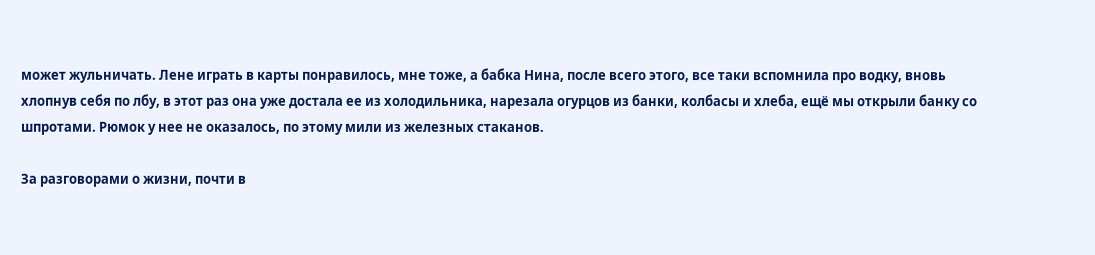может жульничать. Лене играть в карты понравилось, мне тоже, а бабка Нина, после всего этого, все таки вспомнила про водку, вновь хлопнув себя по лбу, в этот раз она уже достала ее из холодильника, нарезала огурцов из банки, колбасы и хлеба, ещё мы открыли банку со шпротами. Рюмок у нее не оказалось, по этому мили из железных стаканов.

За разговорами о жизни, почти в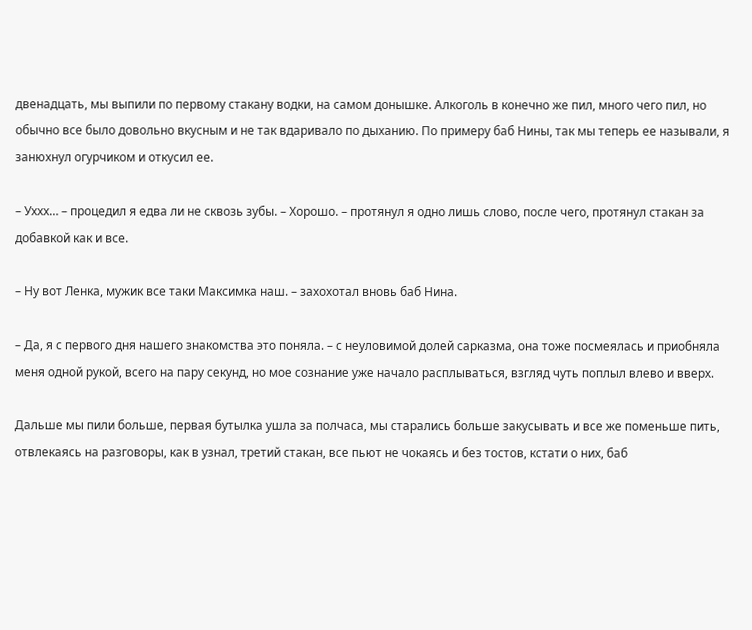двенадцать, мы выпили по первому стакану водки, на самом донышке. Алкоголь в конечно же пил, много чего пил, но обычно все было довольно вкусным и не так вдаривало по дыханию. По примеру баб Нины, так мы теперь ее называли, я занюхнул огурчиком и откусил ее.

– Уххх… – процедил я едва ли не сквозь зубы. – Хорошо. – протянул я одно лишь слово, после чего, протянул стакан за добавкой как и все.

– Ну вот Ленка, мужик все таки Максимка наш. – захохотал вновь баб Нина.

– Да, я с первого дня нашего знакомства это поняла. – с неуловимой долей сарказма, она тоже посмеялась и приобняла меня одной рукой, всего на пару секунд, но мое сознание уже начало расплываться, взгляд чуть поплыл влево и вверх.

Дальше мы пили больше, первая бутылка ушла за полчаса, мы старались больше закусывать и все же поменьше пить, отвлекаясь на разговоры, как в узнал, третий стакан, все пьют не чокаясь и без тостов, кстати о них, баб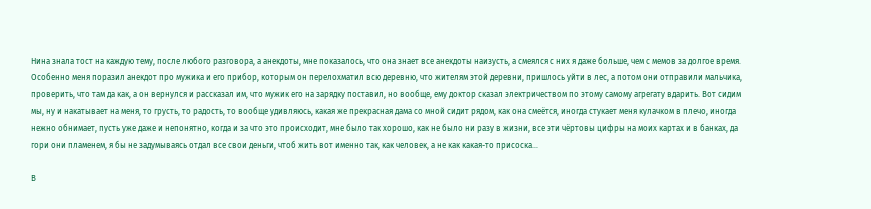Нина знала тост на каждую тему, после любого разговора, а анекдоты, мне показалось, что она знает все анекдоты наизусть, а смеялся с них я даже больше, чем с мемов за долгое время. Особенно меня поразил анекдот про мужика и его прибор, которым он перелохматил всю деревню, что жителям этой деревни, пришлось уйти в лес, а потом они отправили мальчика, проверить, что там да как, а он вернулся и рассказал им, что мужик его на зарядку поставил, но вообще, ему доктор сказал электричеством по этому самому агрегату вдарить. Вот сидим мы, ну и накатывает на меня, то грусть, то радость, то вообще удивляюсь, какая же прекрасная дама со мной сидит рядом, как она смеётся, иногда стукает меня кулачком в плечо, иногда нежно обнимает, пусть уже даже и непонятно, когда и за что это происходит, мне было так хорошо, как не было ни разу в жизни, все эти чёртовы цифры на моих картах и в банках, да гори они пламенем, я бы не задумываясь отдал все свои деньги, чтоб жить вот именно так, как человек, а не как какая-то присоска…

В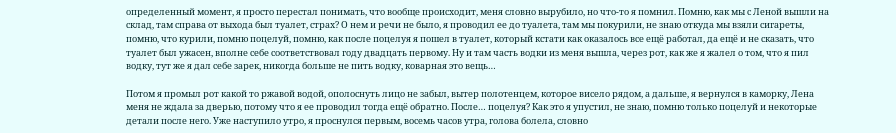определенный момент, я просто перестал понимать, что вообще происходит, меня словно вырубило, но что-то я помнил. Помню, как мы с Леной вышли на склад, там справа от выхода был туалет, страх? О нем и речи не было, я проводил ее до туалета, там мы покурили, не знаю откуда мы взяли сигареты, помню, что курили, помню поцелуй, помню, как после поцелуя я пошел в туалет, который кстати как оказалось все ещё работал, да ещё и не сказать, что туалет был ужасен, вполне себе соответствовал году двадцать первому. Ну и там часть водки из меня вышла, через рот, как же я жалел о том, что я пил водку, тут же я дал себе зарек, никогда больше не пить водку, коварная это вещь…

Потом я промыл рот какой то ржавой водой, ополоснуть лицо не забыл, вытер полотенцем, которое висело рядом, а дальше, я вернулся в каморку, Лена меня не ждала за дверью, потому что я ее проводил тогда ещё обратно. После… поцелуя? Как это я упустил, не знаю, помню только поцелуй и некоторые детали после него. Уже наступило утро, я проснулся первым, восемь часов утра, голова болела, словно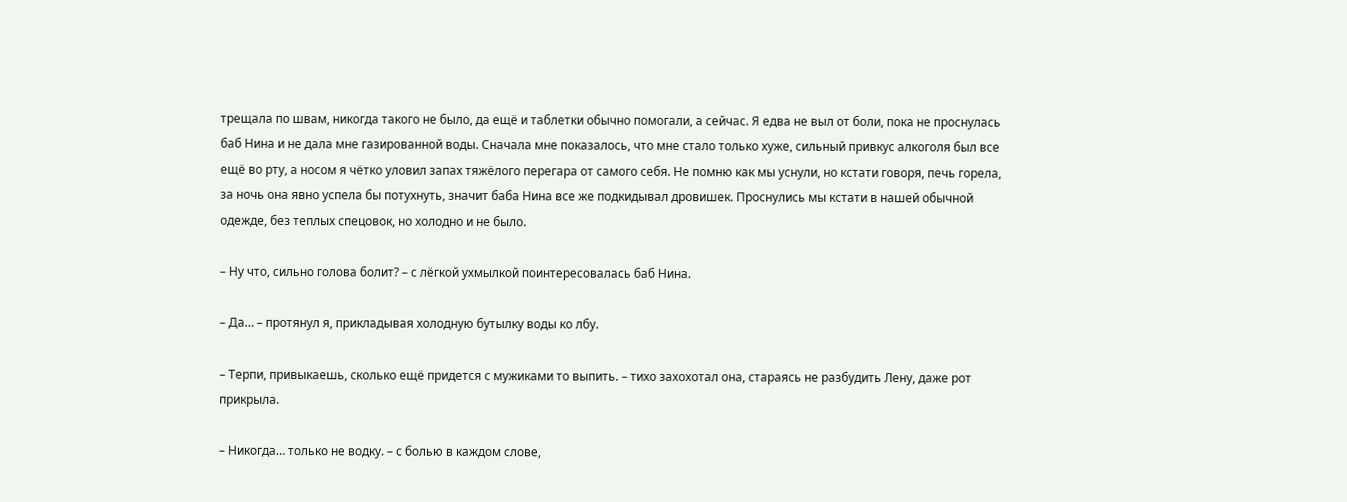трещала по швам, никогда такого не было, да ещё и таблетки обычно помогали, а сейчас. Я едва не выл от боли, пока не проснулась баб Нина и не дала мне газированной воды. Сначала мне показалось, что мне стало только хуже, сильный привкус алкоголя был все ещё во рту, а носом я чётко уловил запах тяжёлого перегара от самого себя. Не помню как мы уснули, но кстати говоря, печь горела, за ночь она явно успела бы потухнуть, значит баба Нина все же подкидывал дровишек. Проснулись мы кстати в нашей обычной одежде, без теплых спецовок, но холодно и не было.

– Ну что, сильно голова болит? – с лёгкой ухмылкой поинтересовалась баб Нина.

– Да… – протянул я, прикладывая холодную бутылку воды ко лбу.

– Терпи, привыкаешь, сколько ещё придется с мужиками то выпить. – тихо захохотал она, стараясь не разбудить Лену, даже рот прикрыла.

– Никогда… только не водку. – с болью в каждом слове,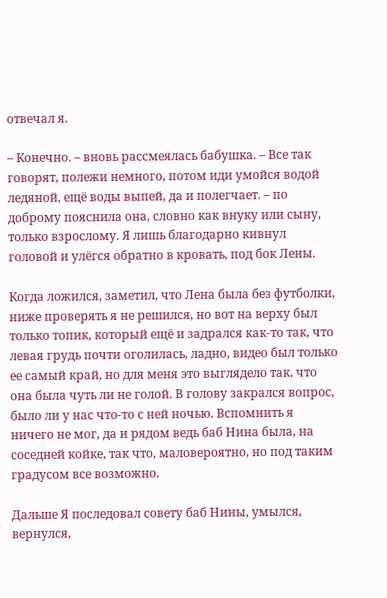отвечал я.

– Конечно. – вновь рассмеялась бабушка. – Все так говорят, полежи немного, потом иди умойся водой ледяной, ещё воды выпей, да и полегчает. – по доброму пояснила она, словно как внуку или сыну, только взрослому. Я лишь благодарно кивнул головой и улёгся обратно в кровать, под бок Лены.

Когда ложился, заметил, что Лена была без футболки, ниже проверять я не решился, но вот на верху был только топик, который ещё и задрался как-то так, что левая грудь почти оголилась, ладно, видео был только ее самый край, но для меня это выглядело так, что она была чуть ли не голой. В голову закрался вопрос, было ли у нас что-то с ней ночью. Вспомнить я ничего не мог, да и рядом ведь баб Нина была, на соседней койке, так что, маловероятно, но под таким градусом все возможно.

Дальше Я последовал совету баб Нины, умылся, вернулся,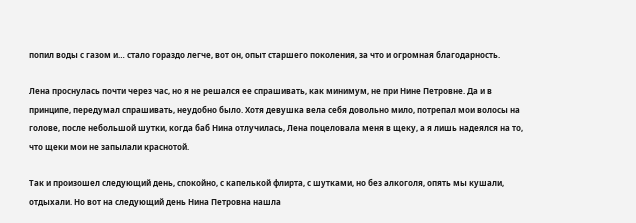попил воды с газом и… стало гораздо легче, вот он, опыт старшего поколения, за что и огромная благодарность.

Лена проснулась почти через час, но я не решался ее спрашивать, как минимум, не при Нине Петровне. Да и в принципе, передумал спрашивать, неудобно было. Хотя девушка вела себя довольно мило, потрепал мои волосы на голове, после небольшой шутки, когда баб Нина отлучилась, Лена поцеловала меня в щеку, а я лишь надеялся на то, что щеки мои не запылали краснотой.

Так и произошел следующий день, спокойно, с капелькой флирта, с шутками, но без алкоголя, опять мы кушали, отдыхали. Но вот на следующий день Нина Петровна нашла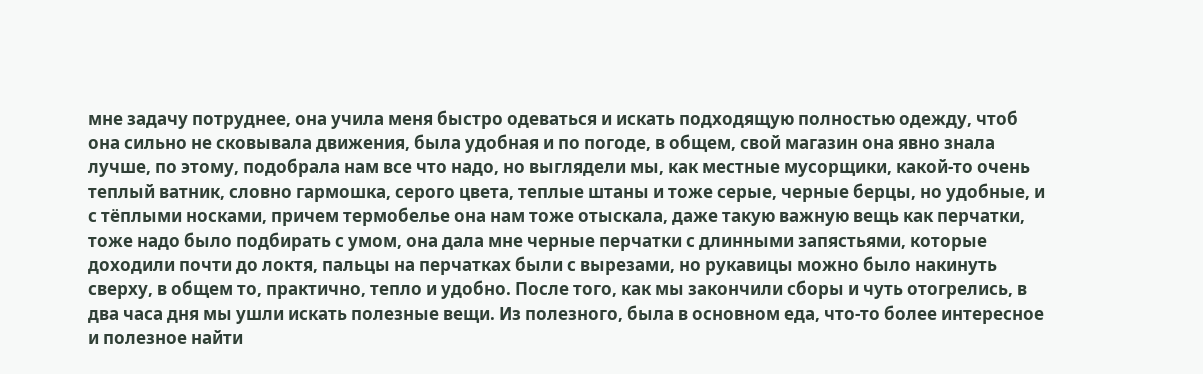мне задачу потруднее, она учила меня быстро одеваться и искать подходящую полностью одежду, чтоб она сильно не сковывала движения, была удобная и по погоде, в общем, свой магазин она явно знала лучше, по этому, подобрала нам все что надо, но выглядели мы, как местные мусорщики, какой-то очень теплый ватник, словно гармошка, серого цвета, теплые штаны и тоже серые, черные берцы, но удобные, и с тёплыми носками, причем термобелье она нам тоже отыскала, даже такую важную вещь как перчатки, тоже надо было подбирать с умом, она дала мне черные перчатки с длинными запястьями, которые доходили почти до локтя, пальцы на перчатках были с вырезами, но рукавицы можно было накинуть сверху, в общем то, практично, тепло и удобно. После того, как мы закончили сборы и чуть отогрелись, в два часа дня мы ушли искать полезные вещи. Из полезного, была в основном еда, что-то более интересное и полезное найти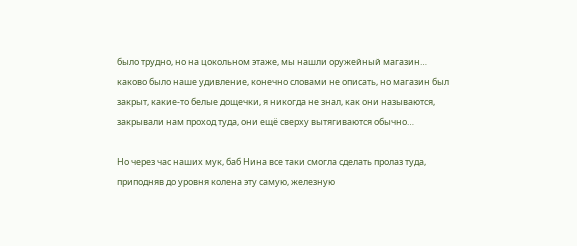было трудно, но на цокольном этаже, мы нашли оружейный магазин… каково было наше удивление, конечно словами не описать, но магазин был закрыт, какие-то белые дощечки, я никогда не знал, как они называются, закрывали нам проход туда, они ещё сверху вытягиваются обычно…

Но через час наших мук, баб Нина все таки смогла сделать пролаз туда, приподняв до уровня колена эту самую, железную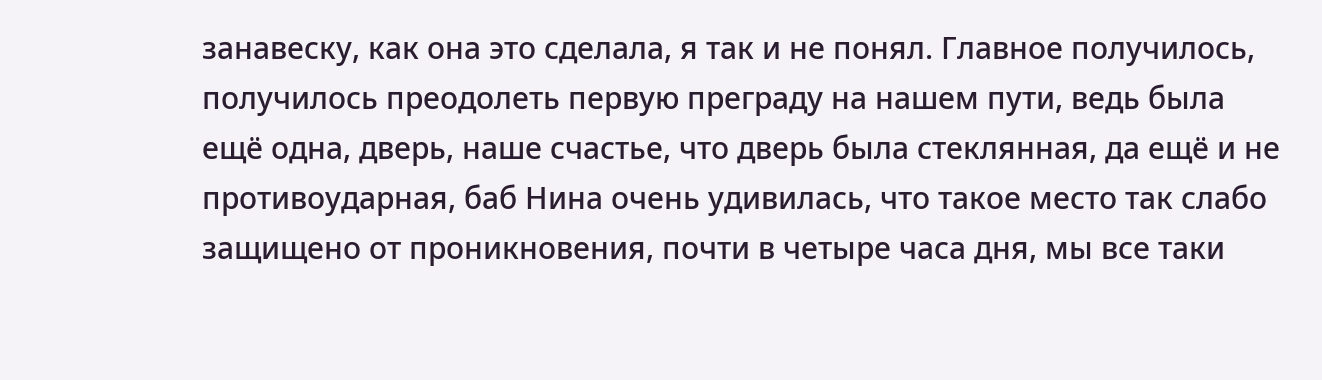занавеску, как она это сделала, я так и не понял. Главное получилось, получилось преодолеть первую преграду на нашем пути, ведь была ещё одна, дверь, наше счастье, что дверь была стеклянная, да ещё и не противоударная, баб Нина очень удивилась, что такое место так слабо защищено от проникновения, почти в четыре часа дня, мы все таки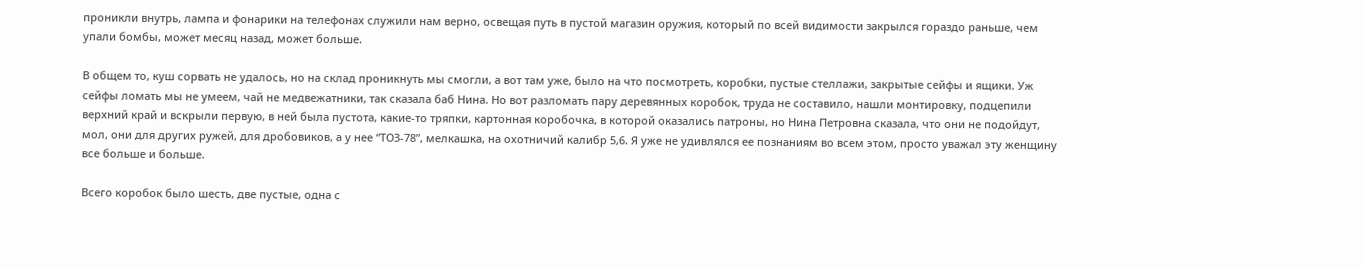проникли внутрь, лампа и фонарики на телефонах служили нам верно, освещая путь в пустой магазин оружия, который по всей видимости закрылся гораздо раньше, чем упали бомбы, может месяц назад, может больше.

В общем то, куш сорвать не удалось, но на склад проникнуть мы смогли, а вот там уже, было на что посмотреть, коробки, пустые стеллажи, закрытые сейфы и ящики. Уж сейфы ломать мы не умеем, чай не медвежатники, так сказала баб Нина. Но вот разломать пару деревянных коробок, труда не составило, нашли монтировку, подцепили верхний край и вскрыли первую, в ней была пустота, какие-то тряпки, картонная коробочка, в которой оказались патроны, но Нина Петровна сказала, что они не подойдут, мол, они для других ружей, для дробовиков, а у нее “ТОЗ-78”, мелкашка, на охотничий калибр 5,6. Я уже не удивлялся ее познаниям во всем этом, просто уважал эту женщину все больше и больше.

Всего коробок было шесть, две пустые, одна с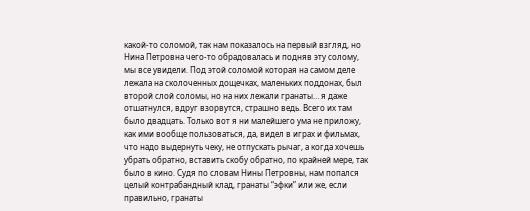какой-то соломой, так нам показалось на первый взгляд, но Нина Петровна чего-то обрадовалась и подняв эту солому, мы все увидели. Под этой соломой которая на самом деле лежала на сколоченных дощечках, маленьких поддонах, был второй слой соломы, но на них лежали гранаты… я даже отшатнулся, вдруг взорвутся, страшно ведь. Всего их там было двадцать. Только вот я ни малейшего ума не приложу, как ими вообще пользоваться, да, видел в играх и фильмах, что надо выдернуть чеку, не отпускать рычаг, а когда хочешь убрать обратно, вставить скобу обратно, по крайней мере, так было в кино. Судя по словам Нины Петровны, нам попался целый контрабандный клад, гранаты “эфки” или же, если правильно, гранаты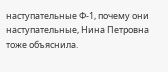наступательные Ф-1, почему они наступательные, Нина Петровна тоже объяснила.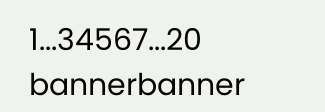1...34567...20
bannerbanner